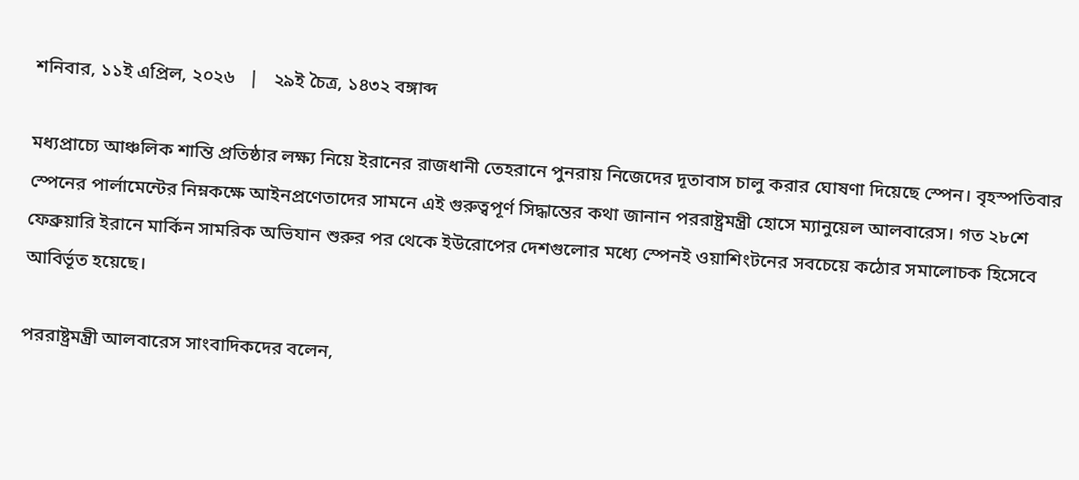শনিবার, ১১ই এপ্রিল, ২০২৬   |   ২৯ই চৈত্র, ১৪৩২ বঙ্গাব্দ

মধ্যপ্রাচ্যে আঞ্চলিক শান্তি প্রতিষ্ঠার লক্ষ্য নিয়ে ইরানের রাজধানী তেহরানে পুনরায় নিজেদের দূতাবাস চালু করার ঘোষণা দিয়েছে স্পেন। বৃহস্পতিবার স্পেনের পার্লামেন্টের নিম্নকক্ষে আইনপ্রণেতাদের সামনে এই গুরুত্বপূর্ণ সিদ্ধান্তের কথা জানান পররাষ্ট্রমন্ত্রী হোসে ম্যানুয়েল আলবারেস। গত ২৮শে ফেব্রুয়ারি ইরানে মার্কিন সামরিক অভিযান শুরুর পর থেকে ইউরোপের দেশগুলোর মধ্যে স্পেনই ওয়াশিংটনের সবচেয়ে কঠোর সমালোচক হিসেবে আবির্ভূত হয়েছে।

পররাষ্ট্রমন্ত্রী আলবারেস সাংবাদিকদের বলেন,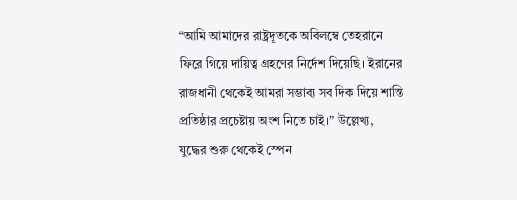“আমি আমাদের রাষ্ট্রদূতকে অবিলম্বে তেহরানে ফিরে গিয়ে দায়িত্ব গ্রহণের নির্দেশ দিয়েছি। ইরানের রাজধানী থেকেই আমরা সম্ভাব্য সব দিক দিয়ে শান্তি প্রতিষ্ঠার প্রচেষ্টায় অংশ নিতে চাই।” উল্লেখ্য, যুদ্ধের শুরু থেকেই স্পেন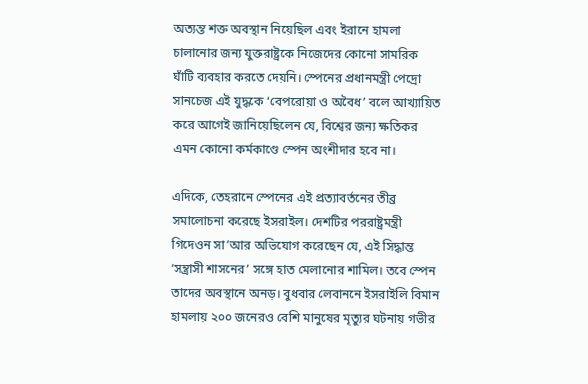অত্যন্ত শক্ত অবস্থান নিয়েছিল এবং ইরানে হামলা চালানোর জন্য যুক্তরাষ্ট্রকে নিজেদের কোনো সামরিক ঘাঁটি ব্যবহার করতে দেয়নি। স্পেনের প্রধানমন্ত্রী পেদ্রো সানচেজ এই যুদ্ধকে ‘বেপরোয়া ও অবৈধ’ বলে আখ্যায়িত করে আগেই জানিয়েছিলেন যে, বিশ্বের জন্য ক্ষতিকর এমন কোনো কর্মকাণ্ডে স্পেন অংশীদার হবে না।

এদিকে, তেহরানে স্পেনের এই প্রত্যাবর্তনের তীব্র সমালোচনা করেছে ইসরাইল। দেশটির পররাষ্ট্রমন্ত্রী গিদেওন সা’আর অভিযোগ করেছেন যে, এই সিদ্ধান্ত ‘সন্ত্রাসী শাসনের’ সঙ্গে হাত মেলানোর শামিল। তবে স্পেন তাদের অবস্থানে অনড়। বুধবার লেবাননে ইসরাইলি বিমান হামলায় ২০০ জনেরও বেশি মানুষের মৃত্যুর ঘটনায় গভীর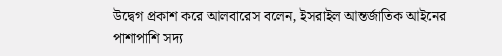উদ্বেগ প্রকাশ করে আলবারেস বলেন, ইসরাইল আন্তর্জাতিক আইনের পাশাপাশি সদ্য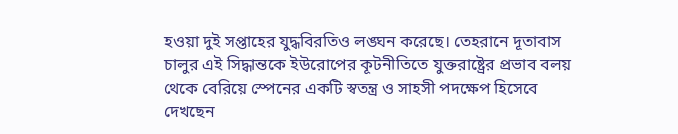হওয়া দুই সপ্তাহের যুদ্ধবিরতিও লঙ্ঘন করেছে। তেহরানে দূতাবাস চালুর এই সিদ্ধান্তকে ইউরোপের কূটনীতিতে যুক্তরাষ্ট্রের প্রভাব বলয় থেকে বেরিয়ে স্পেনের একটি স্বতন্ত্র ও সাহসী পদক্ষেপ হিসেবে দেখছেন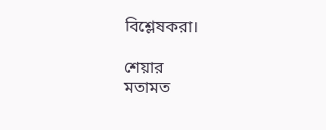বিশ্লেষকরা।

শেয়ার
মতামত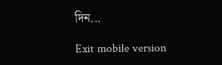দিন...

Exit mobile version